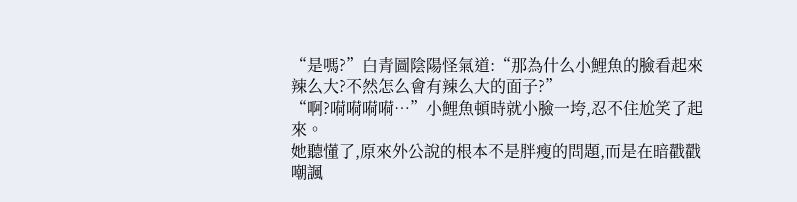“是嗎?”白青圖陰陽怪氣道:“那為什么小鯉魚的臉看起來辣么大?不然怎么會有辣么大的面子?”
“啊?嗬嗬嗬嗬…”小鯉魚頓時就小臉一垮,忍不住尬笑了起來。
她聽懂了,原來外公說的根本不是胖瘦的問題,而是在暗戳戳嘲諷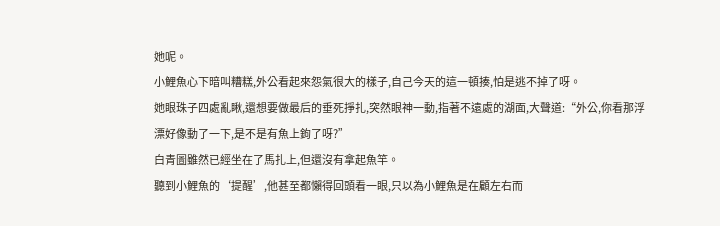她呢。
小鯉魚心下暗叫糟糕,外公看起來怨氣很大的樣子,自己今天的這一頓揍,怕是逃不掉了呀。
她眼珠子四處亂瞅,還想要做最后的垂死掙扎,突然眼神一動,指著不遠處的湖面,大聲道:“外公,你看那浮漂好像動了一下,是不是有魚上鉤了呀?”
白青圖雖然已經坐在了馬扎上,但還沒有拿起魚竿。
聽到小鯉魚的‘提醒’,他甚至都懶得回頭看一眼,只以為小鯉魚是在顧左右而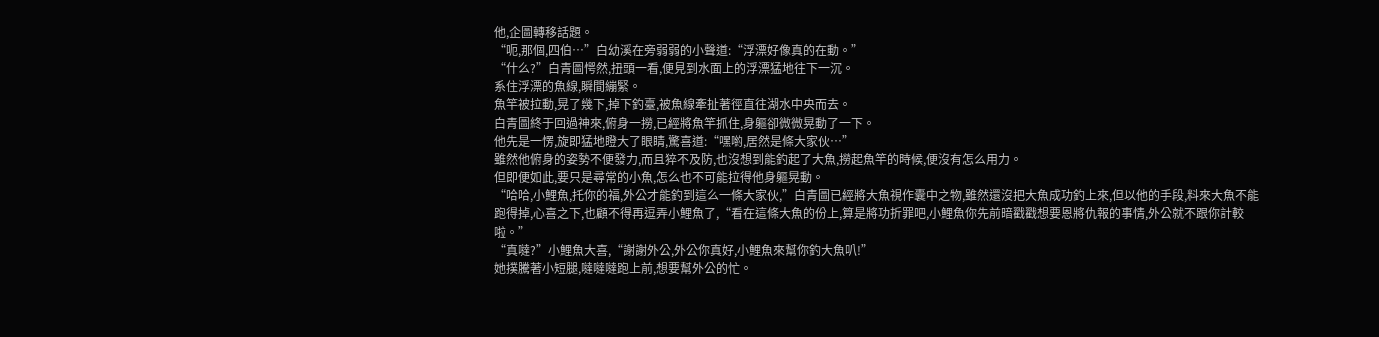他,企圖轉移話題。
“呃,那個,四伯…”白幼溪在旁弱弱的小聲道:“浮漂好像真的在動。”
“什么?”白青圖愕然,扭頭一看,便見到水面上的浮漂猛地往下一沉。
系住浮漂的魚線,瞬間繃緊。
魚竿被拉動,晃了幾下,掉下釣臺,被魚線牽扯著徑直往湖水中央而去。
白青圖終于回過神來,俯身一撈,已經將魚竿抓住,身軀卻微微晃動了一下。
他先是一愣,旋即猛地瞪大了眼睛,驚喜道:“嘿喲,居然是條大家伙…”
雖然他俯身的姿勢不便發力,而且猝不及防,也沒想到能釣起了大魚,撈起魚竿的時候,便沒有怎么用力。
但即便如此,要只是尋常的小魚,怎么也不可能拉得他身軀晃動。
“哈哈,小鯉魚,托你的福,外公才能釣到這么一條大家伙,”白青圖已經將大魚視作囊中之物,雖然還沒把大魚成功釣上來,但以他的手段,料來大魚不能跑得掉,心喜之下,也顧不得再逗弄小鯉魚了,“看在這條大魚的份上,算是將功折罪吧,小鯉魚你先前暗戳戳想要恩將仇報的事情,外公就不跟你計較啦。”
“真噠?”小鯉魚大喜,“謝謝外公,外公你真好,小鯉魚來幫你釣大魚叭!”
她撲騰著小短腿,噠噠噠跑上前,想要幫外公的忙。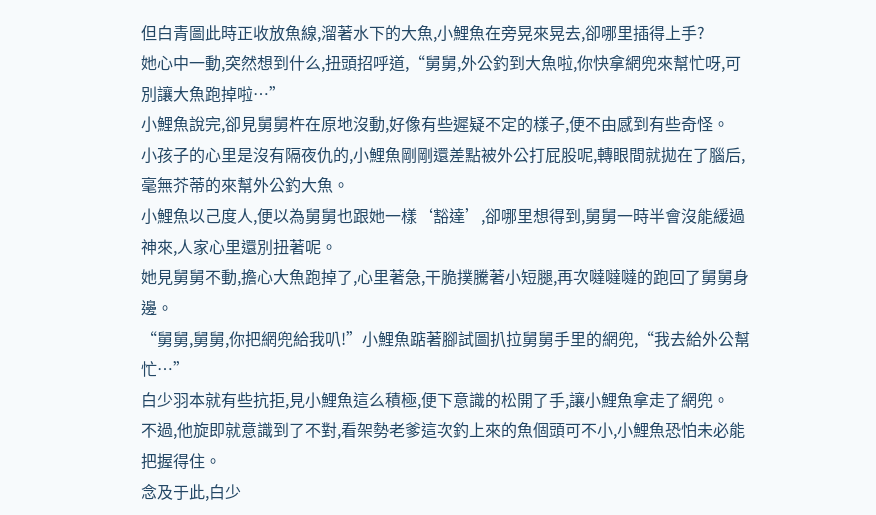但白青圖此時正收放魚線,溜著水下的大魚,小鯉魚在旁晃來晃去,卻哪里插得上手?
她心中一動,突然想到什么,扭頭招呼道,“舅舅,外公釣到大魚啦,你快拿網兜來幫忙呀,可別讓大魚跑掉啦…”
小鯉魚說完,卻見舅舅杵在原地沒動,好像有些遲疑不定的樣子,便不由感到有些奇怪。
小孩子的心里是沒有隔夜仇的,小鯉魚剛剛還差點被外公打屁股呢,轉眼間就拋在了腦后,毫無芥蒂的來幫外公釣大魚。
小鯉魚以己度人,便以為舅舅也跟她一樣‘豁達’,卻哪里想得到,舅舅一時半會沒能緩過神來,人家心里還別扭著呢。
她見舅舅不動,擔心大魚跑掉了,心里著急,干脆撲騰著小短腿,再次噠噠噠的跑回了舅舅身邊。
“舅舅,舅舅,你把網兜給我叭!”小鯉魚踮著腳試圖扒拉舅舅手里的網兜,“我去給外公幫忙…”
白少羽本就有些抗拒,見小鯉魚這么積極,便下意識的松開了手,讓小鯉魚拿走了網兜。
不過,他旋即就意識到了不對,看架勢老爹這次釣上來的魚個頭可不小,小鯉魚恐怕未必能把握得住。
念及于此,白少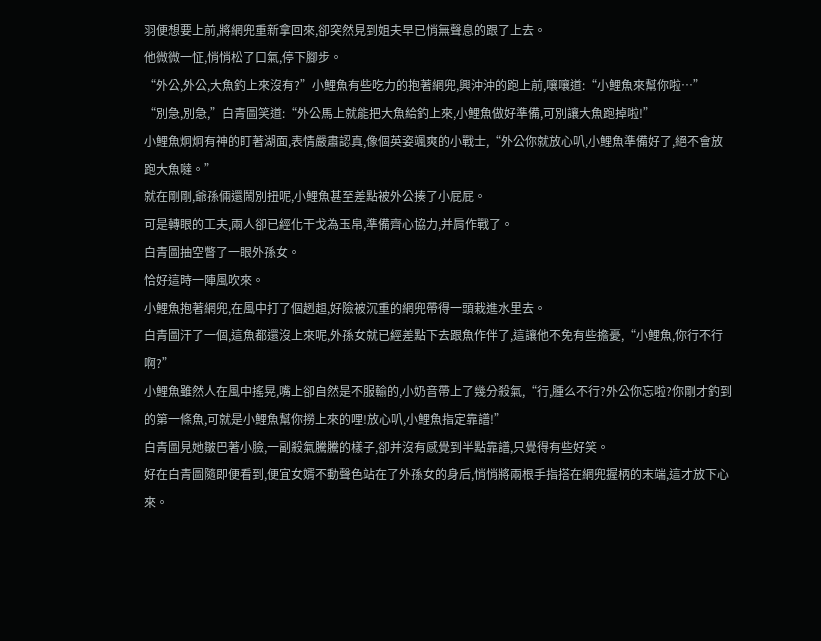羽便想要上前,將網兜重新拿回來,卻突然見到姐夫早已悄無聲息的跟了上去。
他微微一怔,悄悄松了口氣,停下腳步。
“外公,外公,大魚釣上來沒有?”小鯉魚有些吃力的抱著網兜,興沖沖的跑上前,嚷嚷道:“小鯉魚來幫你啦…”
“別急,別急,”白青圖笑道:“外公馬上就能把大魚給釣上來,小鯉魚做好準備,可別讓大魚跑掉啦!”
小鯉魚炯炯有神的盯著湖面,表情嚴肅認真,像個英姿颯爽的小戰士,“外公你就放心叭,小鯉魚準備好了,絕不會放跑大魚噠。”
就在剛剛,爺孫倆還鬧別扭呢,小鯉魚甚至差點被外公揍了小屁屁。
可是轉眼的工夫,兩人卻已經化干戈為玉帛,準備齊心協力,并肩作戰了。
白青圖抽空瞥了一眼外孫女。
恰好這時一陣風吹來。
小鯉魚抱著網兜,在風中打了個趔趄,好險被沉重的網兜帶得一頭栽進水里去。
白青圖汗了一個,這魚都還沒上來呢,外孫女就已經差點下去跟魚作伴了,這讓他不免有些擔憂,“小鯉魚,你行不行啊?”
小鯉魚雖然人在風中搖晃,嘴上卻自然是不服輸的,小奶音帶上了幾分殺氣,“行,腫么不行?外公你忘啦?你剛才釣到的第一條魚,可就是小鯉魚幫你撈上來的哩!放心叭,小鯉魚指定靠譜!”
白青圖見她皺巴著小臉,一副殺氣騰騰的樣子,卻并沒有感覺到半點靠譜,只覺得有些好笑。
好在白青圖隨即便看到,便宜女婿不動聲色站在了外孫女的身后,悄悄將兩根手指搭在網兜握柄的末端,這才放下心來。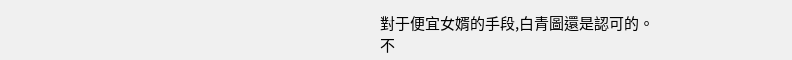對于便宜女婿的手段,白青圖還是認可的。
不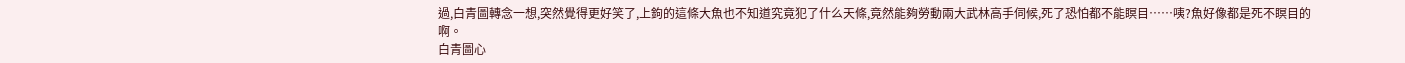過,白青圖轉念一想,突然覺得更好笑了,上鉤的這條大魚也不知道究竟犯了什么天條,竟然能夠勞動兩大武林高手伺候,死了恐怕都不能瞑目……咦?魚好像都是死不瞑目的啊。
白青圖心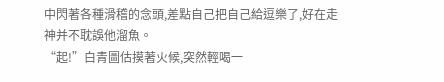中閃著各種滑稽的念頭,差點自己把自己給逗樂了,好在走神并不耽誤他溜魚。
“起!”白青圖估摸著火候,突然輕喝一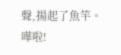聲,揚起了魚竿。
嘩啦!